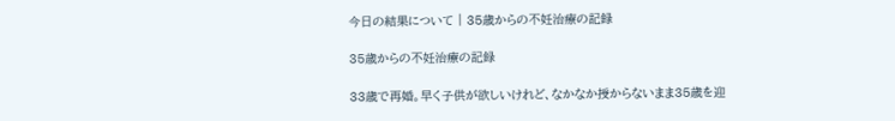今日の結果について | 35歳からの不妊治療の記録

35歳からの不妊治療の記録

33歳で再婚。早く子供が欲しいけれど、なかなか授からないまま35歳を迎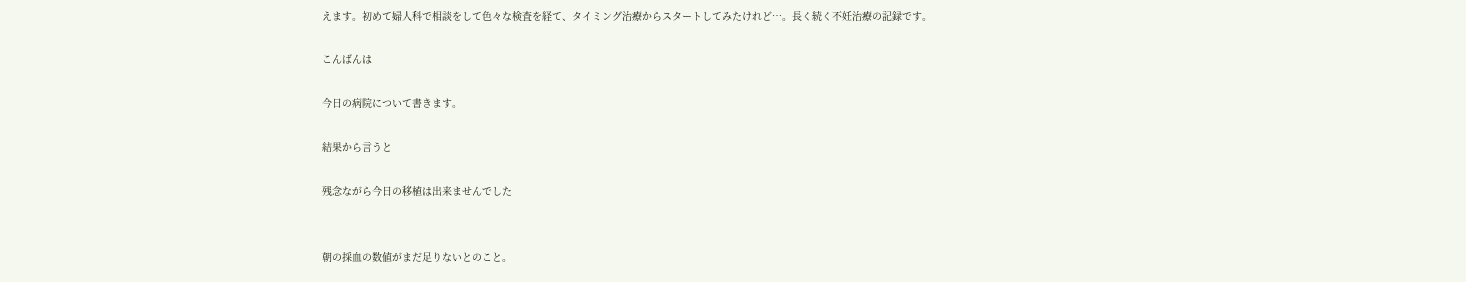えます。初めて婦人科で相談をして色々な検査を経て、タイミング治療からスタートしてみたけれど…。長く続く不妊治療の記録です。

こんばんは

今日の病院について書きます。

結果から言うと

残念ながら今日の移植は出来ませんでした


朝の採血の数値がまだ足りないとのこと。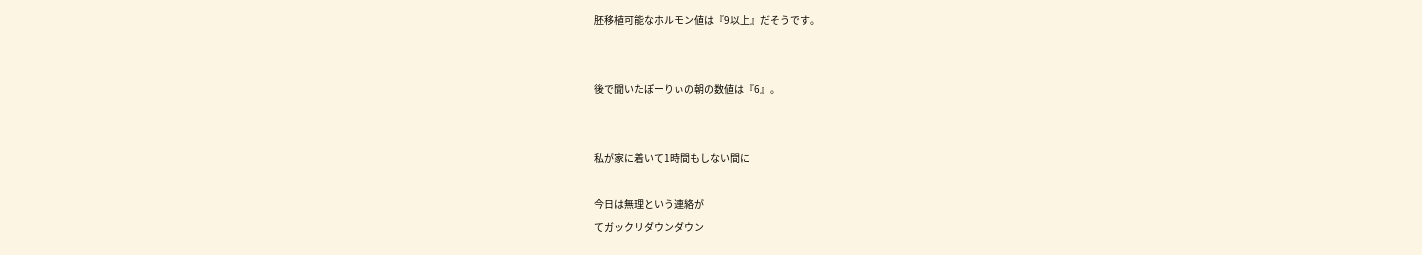胚移植可能なホルモン値は『9以上』だそうです。


後で聞いたぽーりぃの朝の数値は『6』。


私が家に着いて1時間もしない間に

今日は無理という連絡が
てガックリダウンダウン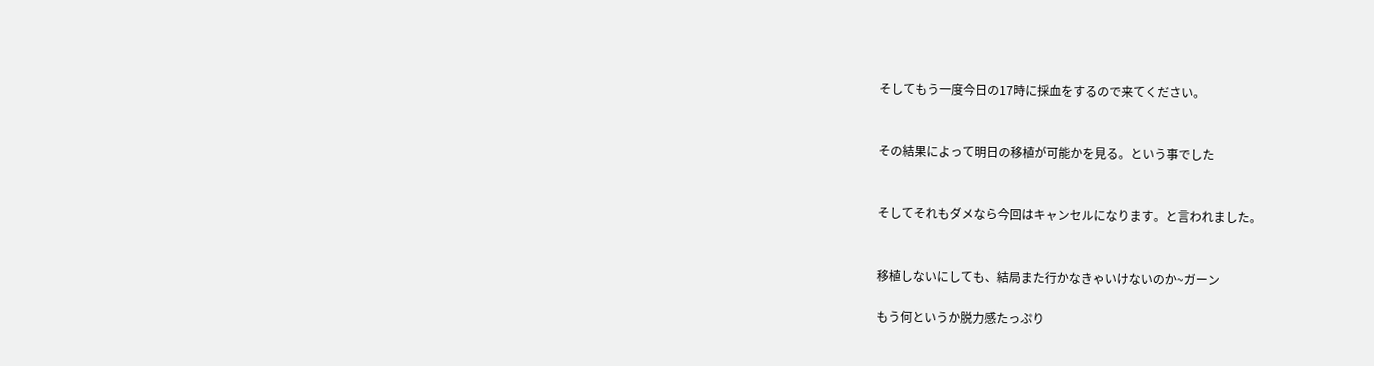そしてもう一度今日の17時に採血をするので来てください。


その結果によって明日の移植が可能かを見る。という事でした


そしてそれもダメなら今回はキャンセルになります。と言われました。


移植しないにしても、結局また行かなきゃいけないのか~ガーン

もう何というか脱力感たっぷり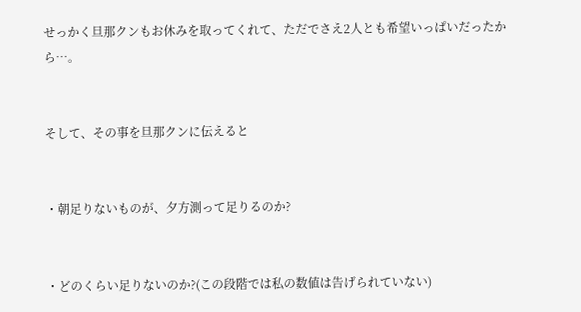せっかく旦那クンもお休みを取ってくれて、ただでさえ2人とも希望いっぱいだったから…。


そして、その事を旦那クンに伝えると


・朝足りないものが、夕方測って足りるのか?


・どのくらい足りないのか?(この段階では私の数値は告げられていない)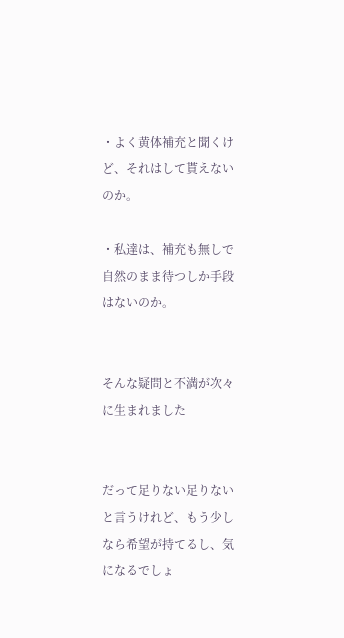・よく黄体補充と聞くけど、それはして貰えないのか。

・私達は、補充も無しで自然のまま待つしか手段はないのか。


そんな疑問と不満が次々に生まれました


だって足りない足りないと言うけれど、もう少しなら希望が持てるし、気になるでしょ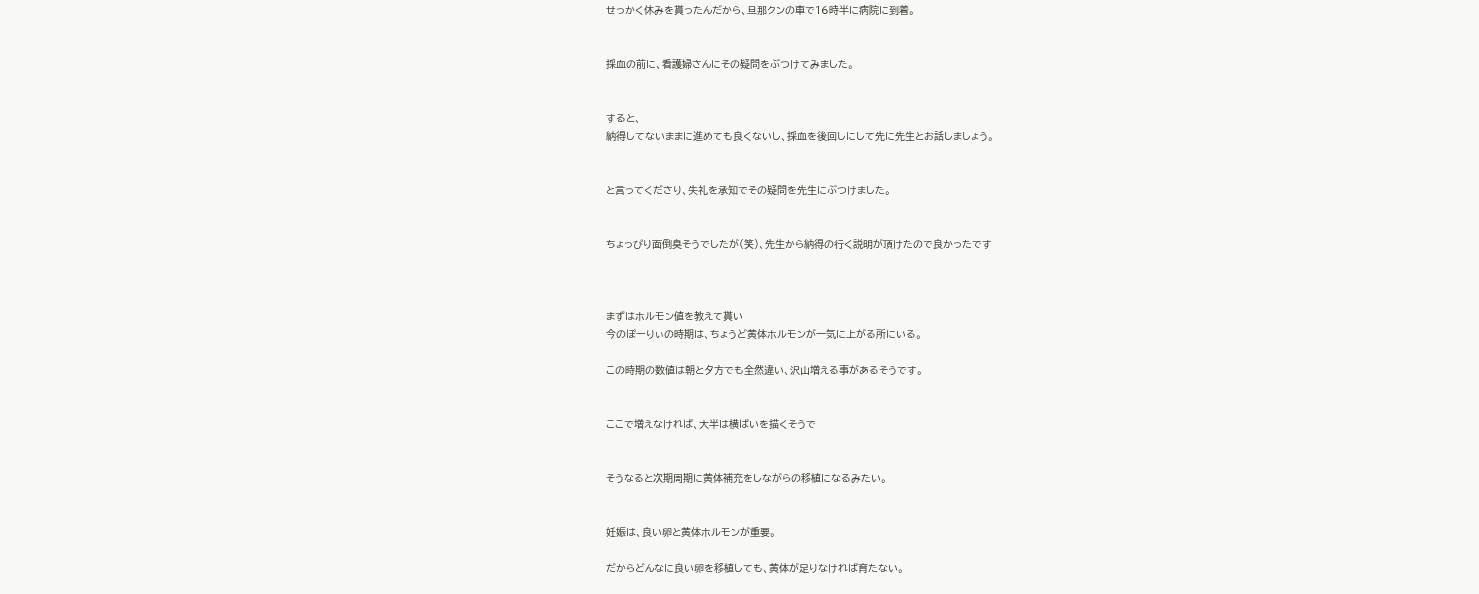せっかく休みを貰ったんだから、旦那クンの車で16時半に病院に到着。


採血の前に、看護婦さんにその疑問をぶつけてみました。


すると、
納得してないままに進めても良くないし、採血を後回しにして先に先生とお話しましょう。


と言ってくださり、失礼を承知でその疑問を先生にぶつけました。


ちょっぴり面倒臭そうでしたが(笑)、先生から納得の行く説明が頂けたので良かったです



まずはホルモン値を教えて貰い
今のぽーりぃの時期は、ちょうど黄体ホルモンが一気に上がる所にいる。

この時期の数値は朝と夕方でも全然違い、沢山増える事があるそうです。


ここで増えなければ、大半は横ばいを描くそうで


そうなると次期周期に黄体補充をしながらの移植になるみたい。


妊娠は、良い卵と黄体ホルモンが重要。

だからどんなに良い卵を移植しても、黄体が足りなければ育たない。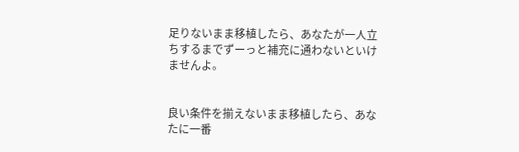足りないまま移植したら、あなたが一人立ちするまでずーっと補充に通わないといけませんよ。


良い条件を揃えないまま移植したら、あなたに一番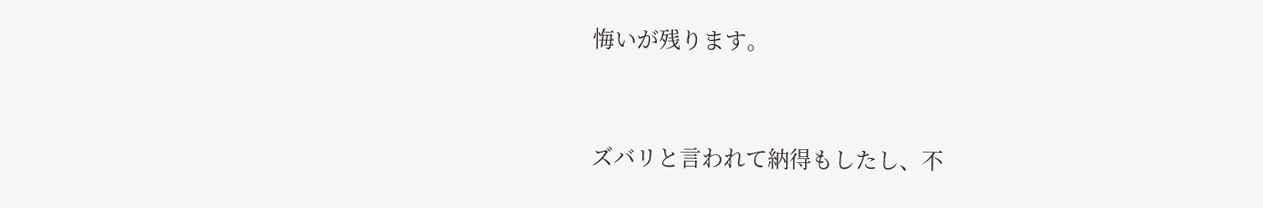悔いが残ります。


ズバリと言われて納得もしたし、不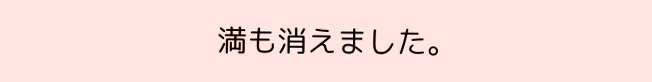満も消えました。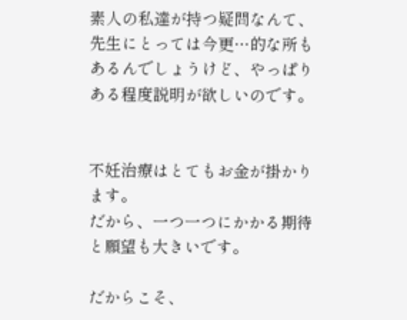素人の私達が持つ疑問なんて、先生にとっては今更…的な所もあるんでしょうけど、やっぱりある程度説明が欲しいのです。


不妊治療はとてもお金が掛かります。
だから、一つ一つにかかる期待と願望も大きいです。

だからこそ、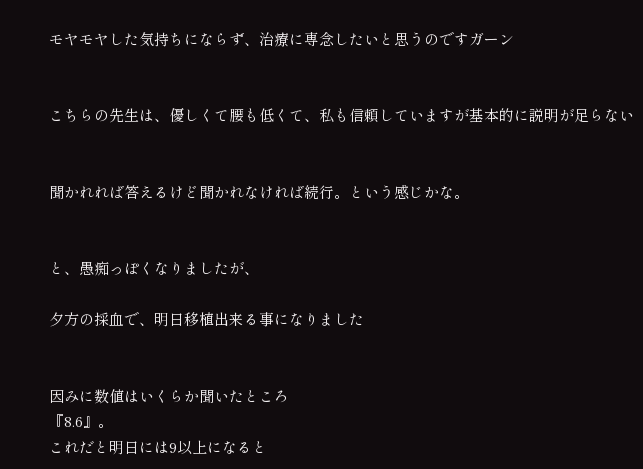モヤモヤした気持ちにならず、治療に専念したいと思うのですガーン


こちらの先生は、優しくて腰も低くて、私も信頼していますが基本的に説明が足らない


聞かれれば答えるけど聞かれなければ続行。という感じかな。


と、愚痴っぽくなりましたが、

夕方の採血で、明日移植出来る事になりました


因みに数値はいくらか聞いたところ
『8.6』。
これだと明日には9以上になると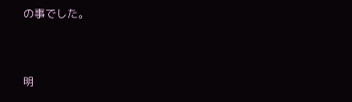の事でした。


明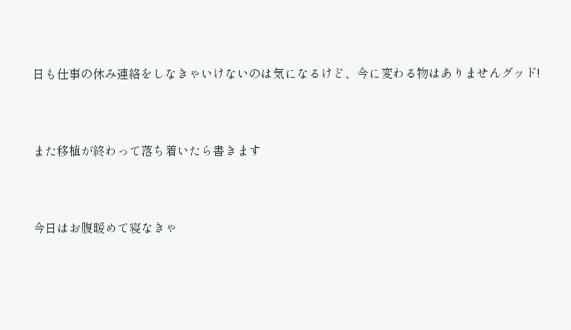日も仕事の休み連絡をしなきゃいけないのは気になるけど、今に変わる物はありませんグッド!


また移植が終わって落ち着いたら書きます


今日はお腹暖めて寝なきゃ